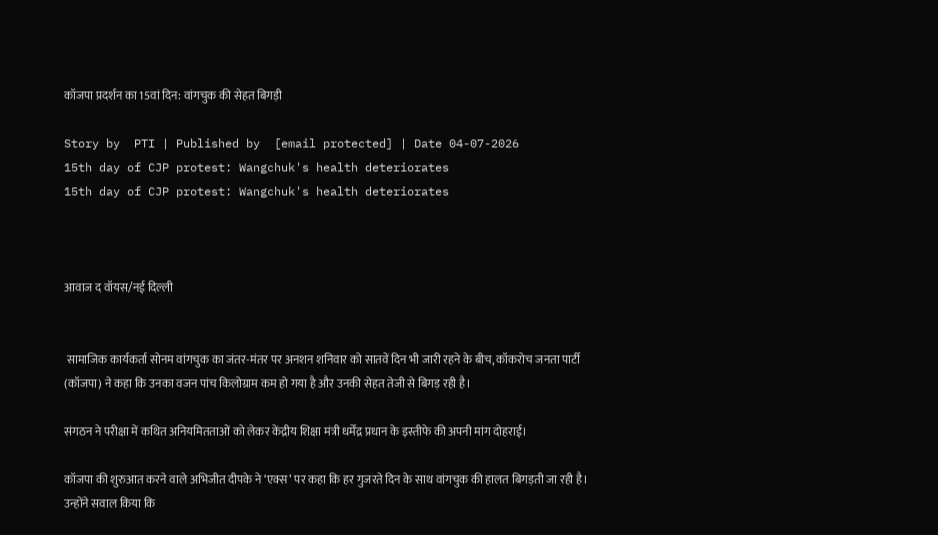कॉजपा प्रदर्शन का 15वां दिन: वांगचुक की सेहत बिगड़ी

Story by  PTI | Published by  [email protected] | Date 04-07-2026
15th day of CJP protest: Wangchuk's health deteriorates
15th day of CJP protest: Wangchuk's health deteriorates



आवाज द वॉयस/नई दिल्ली


 सामाजिक कार्यकर्ता सोनम वांगचुक का जंतर-मंतर पर अनशन शनिवार को सातवें दिन भी जारी रहने के बीच, कॉकरोच जनता पार्टी (कॉजपा) ने कहा कि उनका वजन पांच किलोग्राम कम हो गया है और उनकी सेहत तेजी से बिगड़ रही है।

संगठन ने परीक्षा में कथित अनियमितताओं को लेकर केंद्रीय शिक्षा मंत्री धर्मेंद्र प्रधान के इस्तीफे की अपनी मांग दोहराई।

कॉजपा की शुरुआत करने वाले अभिजीत दीपके ने ‘एक्स’ पर कहा कि हर गुजरते दिन के साथ वांगचुक की हालत बिगड़ती जा रही है। उन्होंने सवाल किया कि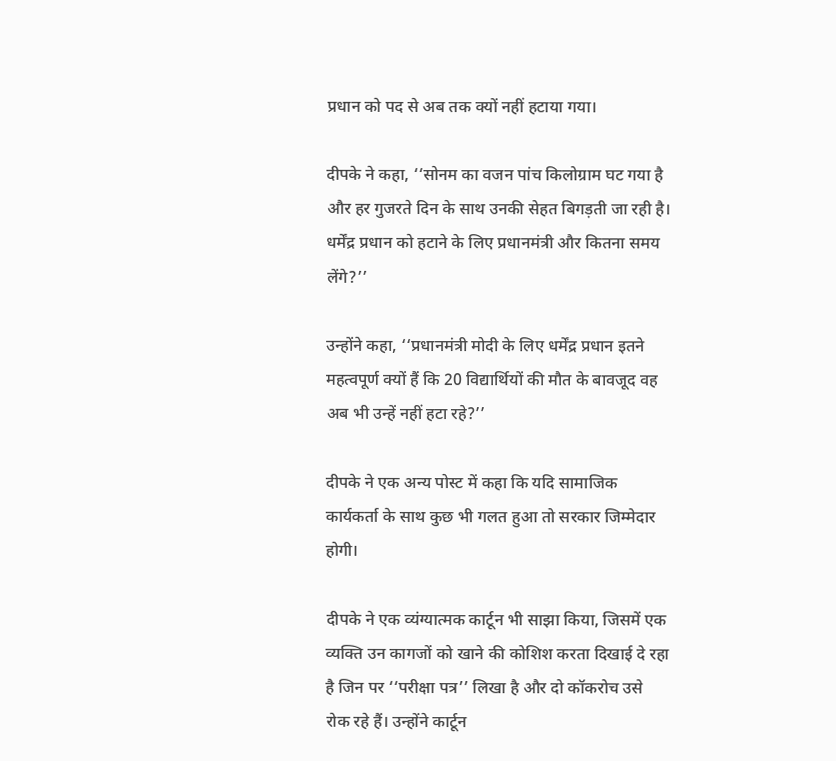प्रधान को पद से अब तक क्यों नहीं हटाया गया।

दीपके ने कहा, ‘‘सोनम का वजन पांच किलोग्राम घट गया है और हर गुजरते दिन के साथ उनकी सेहत बिगड़ती जा रही है। धर्मेंद्र प्रधान को हटाने के लिए प्रधानमंत्री और कितना समय लेंगे?’’

उन्होंने कहा, ‘‘प्रधानमंत्री मोदी के लिए धर्मेंद्र प्रधान इतने महत्वपूर्ण क्यों हैं कि 20 विद्यार्थियों की मौत के बावजूद वह अब भी उन्हें नहीं हटा रहे?’’

दीपके ने एक अन्य पोस्ट में कहा कि यदि सामाजिक कार्यकर्ता के साथ कुछ भी गलत हुआ तो सरकार जिम्मेदार होगी।

दीपके ने एक व्यंग्यात्मक कार्टून भी साझा किया, जिसमें एक व्यक्ति उन कागजों को खाने की कोशिश करता दिखाई दे रहा है जिन पर ‘‘परीक्षा पत्र’’ लिखा है और दो कॉकरोच उसे रोक रहे हैं। उन्होंने कार्टून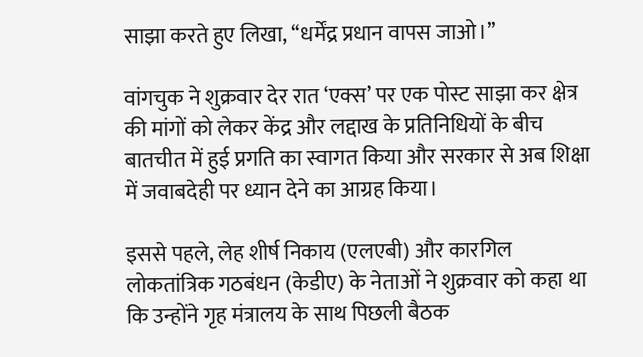साझा करते हुए लिखा, ‘‘धर्मेंद्र प्रधान वापस जाओ।’’

वांगचुक ने शुक्रवार देर रात ‘एक्स’ पर एक पोस्ट साझा कर क्षेत्र की मांगों को लेकर केंद्र और लद्दाख के प्रतिनिधियों के बीच बातचीत में हुई प्रगति का स्वागत किया और सरकार से अब शिक्षा में जवाबदेही पर ध्यान देने का आग्रह किया।

इससे पहले, लेह शीर्ष निकाय (एलएबी) और कारगिल लोकतांत्रिक गठबंधन (केडीए) के नेताओं ने शुक्रवार को कहा था कि उन्होंने गृह मंत्रालय के साथ पिछली बैठक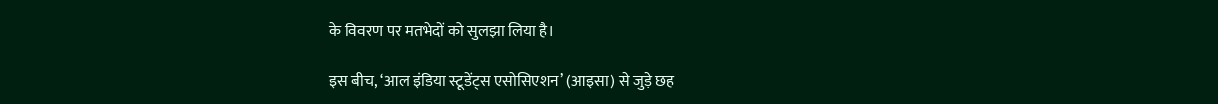के विवरण पर मतभेदों को सुलझा लिया है।

इस बीच, ‘आल इंडिया स्टूडेंट्स एसोसिएशन’ (आइसा) से जुड़े छह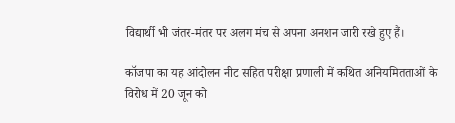विद्यार्थी भी जंतर-मंतर पर अलग मंच से अपना अनशन जारी रखे हुए हैं।

कॉजपा का यह आंदोलन नीट सहित परीक्षा प्रणाली में कथित अनियमितताओं के विरोध में 20 जून को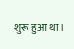शुरू हुआ था।